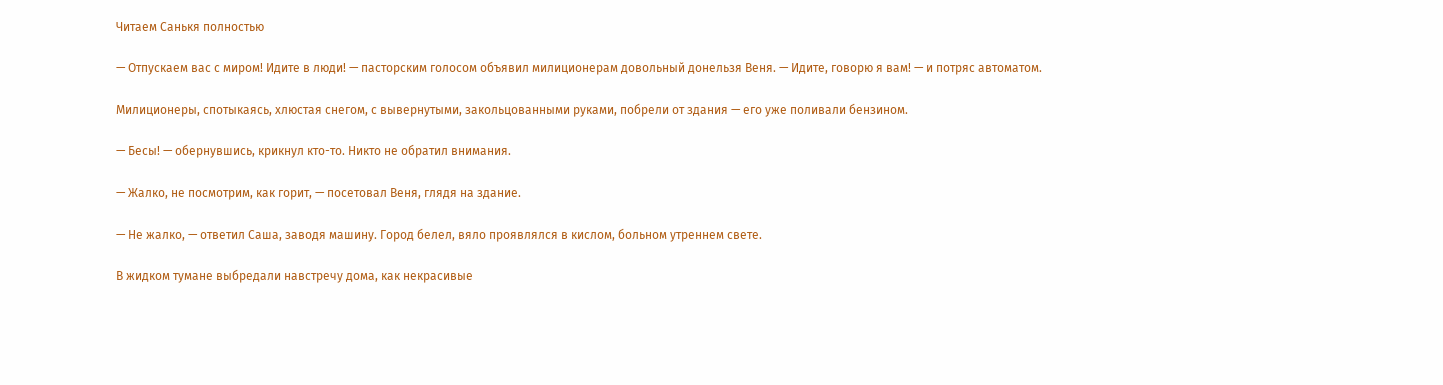Читаем Санькя полностью

— Отпускаем вас с миром! Идите в люди! — пасторским голосом объявил милиционерам довольный донельзя Веня. — Идите, говорю я вам! — и потряс автоматом.

Милиционеры, спотыкаясь, хлюстая снегом, с вывернутыми, закольцованными руками, побрели от здания — его уже поливали бензином.

— Бесы! — обернувшись, крикнул кто-то. Никто не обратил внимания.

— Жалко, не посмотрим, как горит, — посетовал Веня, глядя на здание.

— Не жалко, — ответил Саша, заводя машину. Город белел, вяло проявлялся в кислом, больном утреннем свете.

В жидком тумане выбредали навстречу дома, как некрасивые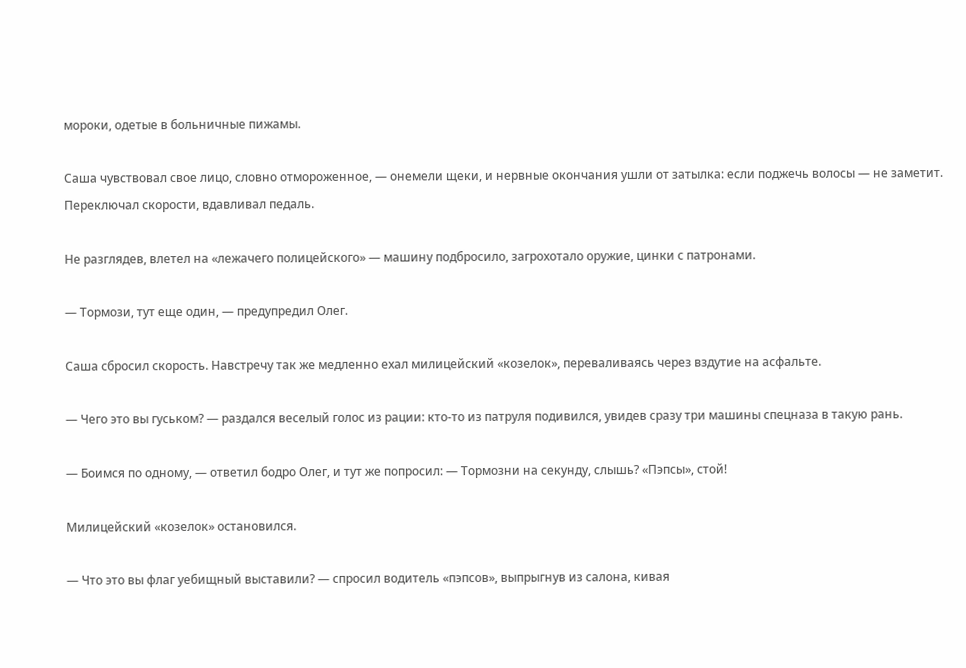мороки, одетые в больничные пижамы.

Саша чувствовал свое лицо, словно отмороженное, — онемели щеки, и нервные окончания ушли от затылка: если поджечь волосы — не заметит. Переключал скорости, вдавливал педаль.

Не разглядев, влетел на «лежачего полицейского» — машину подбросило, загрохотало оружие, цинки с патронами.

— Тормози, тут еще один, — предупредил Олег.

Саша сбросил скорость. Навстречу так же медленно ехал милицейский «козелок», переваливаясь через вздутие на асфальте.

— Чего это вы гуськом? — раздался веселый голос из рации: кто-то из патруля подивился, увидев сразу три машины спецназа в такую рань.

— Боимся по одному, — ответил бодро Олег, и тут же попросил: — Тормозни на секунду, слышь? «Пэпсы», стой!

Милицейский «козелок» остановился.

— Что это вы флаг уебищный выставили? — спросил водитель «пэпсов», выпрыгнув из салона, кивая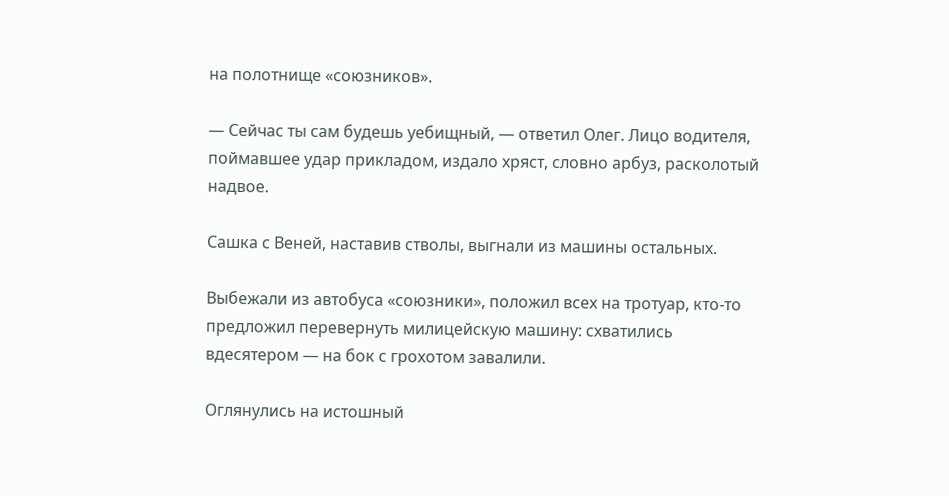на полотнище «союзников».

— Сейчас ты сам будешь уебищный, — ответил Олег. Лицо водителя, поймавшее удар прикладом, издало хряст, словно арбуз, расколотый надвое.

Сашка с Веней, наставив стволы, выгнали из машины остальных.

Выбежали из автобуса «союзники», положил всех на тротуар, кто-то предложил перевернуть милицейскую машину: схватились вдесятером — на бок с грохотом завалили.

Оглянулись на истошный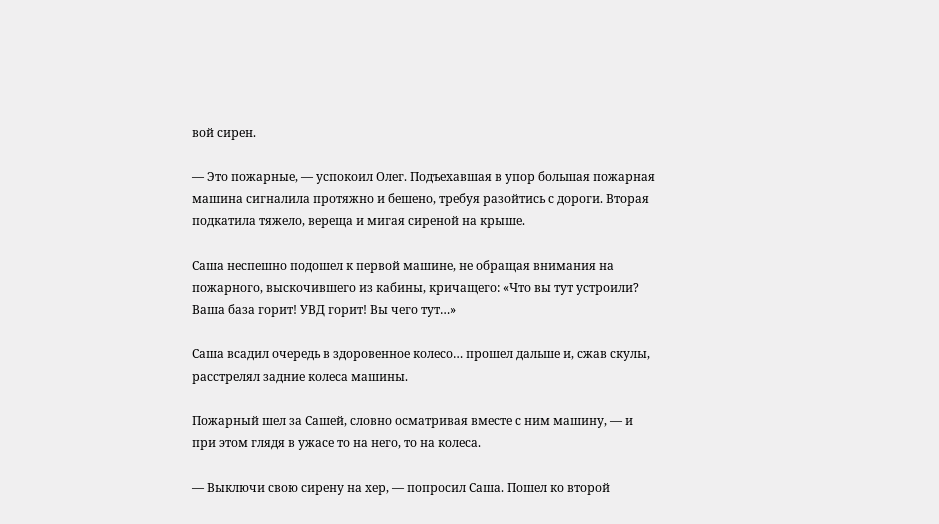вой сирен.

— Это пожарные, — успокоил Олег. Подъехавшая в упор большая пожарная машина сигналила протяжно и бешено, требуя разойтись с дороги. Вторая подкатила тяжело, вереща и мигая сиреной на крыше.

Саша неспешно подошел к первой машине, не обращая внимания на пожарного, выскочившего из кабины, кричащего: «Что вы тут устроили? Ваша база горит! УВД горит! Вы чего тут…»

Саша всадил очередь в здоровенное колесо… прошел дальше и, сжав скулы, расстрелял задние колеса машины.

Пожарный шел за Сашей, словно осматривая вместе с ним машину, — и при этом глядя в ужасе то на него, то на колеса.

— Выключи свою сирену на хер, — попросил Саша. Пошел ко второй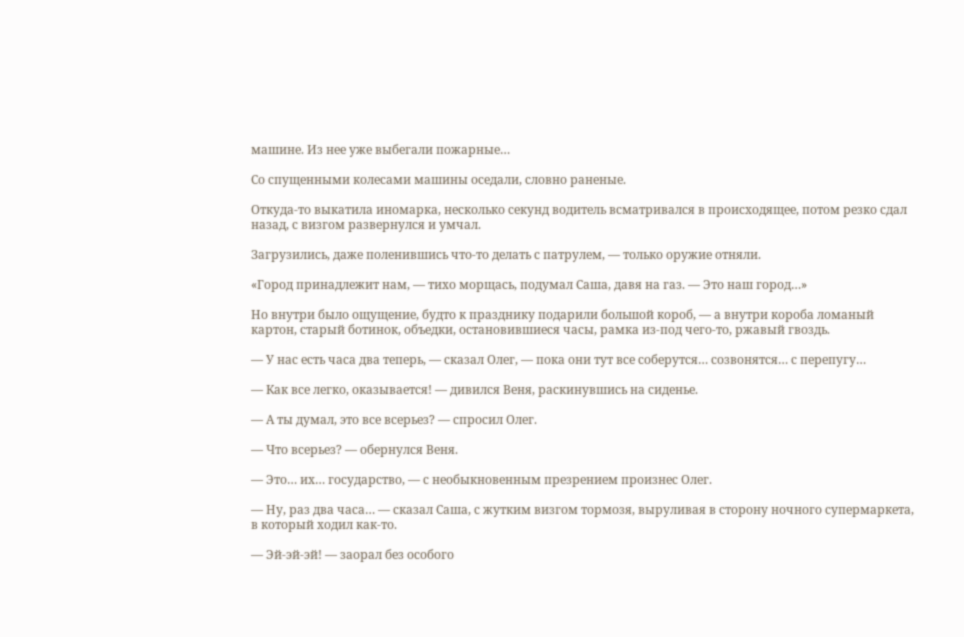машине. Из нее уже выбегали пожарные…

Со спущенными колесами машины оседали, словно раненые.

Откуда-то выкатила иномарка, несколько секунд водитель всматривался в происходящее, потом резко сдал назад, с визгом развернулся и умчал.

Загрузились, даже поленившись что-то делать с патрулем, — только оружие отняли.

«Город принадлежит нам, — тихо морщась, подумал Саша, давя на газ. — Это наш город…»

Но внутри было ощущение, будто к празднику подарили большой короб, — а внутри короба ломаный картон, старый ботинок, объедки, остановившиеся часы, рамка из-под чего-то, ржавый гвоздь.

— У нас есть часа два теперь, — сказал Олег, — пока они тут все соберутся… созвонятся… с перепугу…

— Как все легко, оказывается! — дивился Веня, раскинувшись на сиденье.

— А ты думал, это все всерьез? — спросил Олег.

— Что всерьез? — обернулся Веня.

— Это… их… государство, — с необыкновенным презрением произнес Олег.

— Ну, раз два часа… — сказал Саша, с жутким визгом тормозя, выруливая в сторону ночного супермаркета, в который ходил как-то.

— Эй-эй-эй! — заорал без особого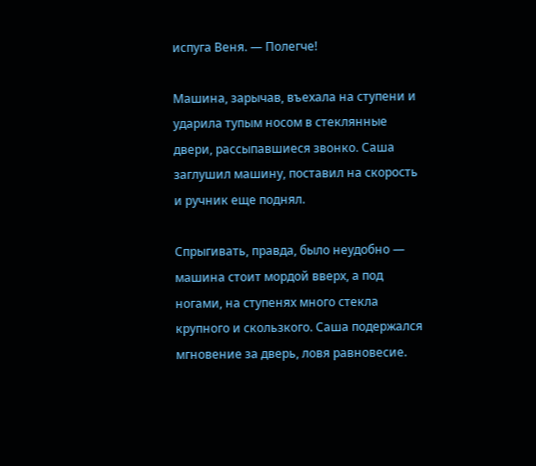испуга Веня. — Полегче!

Машина, зарычав, въехала на ступени и ударила тупым носом в стеклянные двери, рассыпавшиеся звонко. Саша заглушил машину, поставил на скорость и ручник еще поднял.

Спрыгивать, правда, было неудобно — машина стоит мордой вверх, а под ногами, на ступенях много стекла крупного и скользкого. Саша подержался мгновение за дверь, ловя равновесие.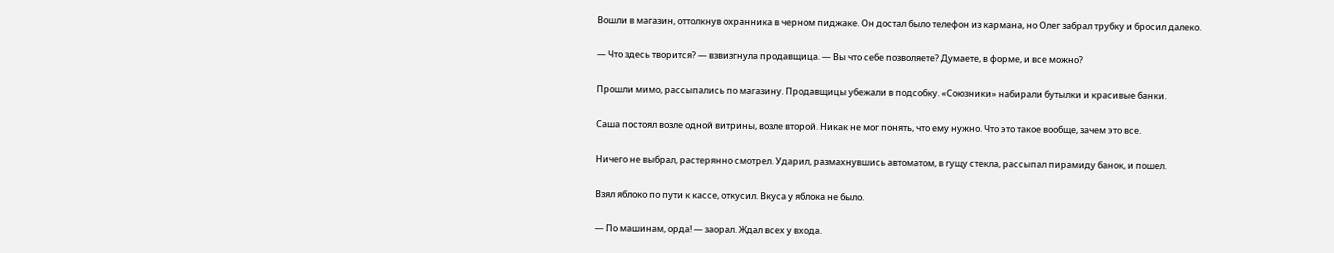Вошли в магазин, оттолкнув охранника в черном пиджаке. Он достал было телефон из кармана, но Олег забрал трубку и бросил далеко.

— Что здесь творится? — взвизгнула продавщица. — Вы что себе позволяете? Думаете, в форме, и все можно?

Прошли мимо, рассыпались по магазину. Продавщицы убежали в подсобку. «Союзники» набирали бутылки и красивые банки.

Саша постоял возле одной витрины, возле второй. Никак не мог понять, что ему нужно. Что это такое вообще, зачем это все.

Ничего не выбрал, растерянно смотрел. Ударил, размахнувшись автоматом, в гущу стекла, рассыпал пирамиду банок, и пошел.

Взял яблоко по пути к кассе, откусил. Вкуса у яблока не было.

— По машинам, орда! — заорал. Ждал всех у входа.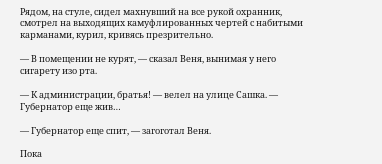Рядом, на стуле, сидел махнувший на все рукой охранник, смотрел на выходящих камуфлированных чертей с набитыми карманами, курил, кривясь презрительно.

— В помещении не курят, — сказал Веня, вынимая у него сигарету изо рта.

— К администрации, братья! — велел на улице Сашка. — Губернатор еще жив…

— Губернатор еще спит, — загоготал Веня.

Пока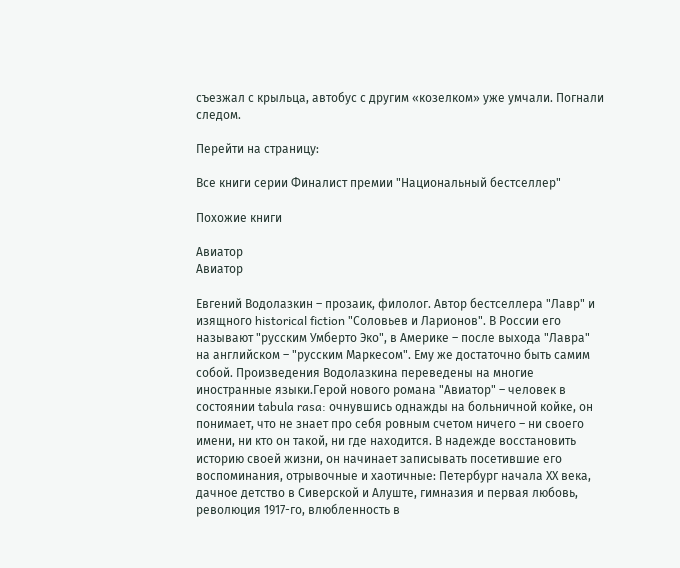съезжал с крыльца, автобус с другим «козелком» уже умчали. Погнали следом.

Перейти на страницу:

Все книги серии Финалист премии "Национальный бестселлер"

Похожие книги

Авиатор
Авиатор

Евгений Водолазкин – прозаик, филолог. Автор бестселлера "Лавр" и изящного historical fiction "Соловьев и Ларионов". В России его называют "русским Умберто Эко", в Америке – после выхода "Лавра" на английском – "русским Маркесом". Ему же достаточно быть самим собой. Произведения Водолазкина переведены на многие иностранные языки.Герой нового романа "Авиатор" – человек в состоянии tabula rasa: очнувшись однажды на больничной койке, он понимает, что не знает про себя ровным счетом ничего – ни своего имени, ни кто он такой, ни где находится. В надежде восстановить историю своей жизни, он начинает записывать посетившие его воспоминания, отрывочные и хаотичные: Петербург начала ХХ века, дачное детство в Сиверской и Алуште, гимназия и первая любовь, революция 1917-го, влюбленность в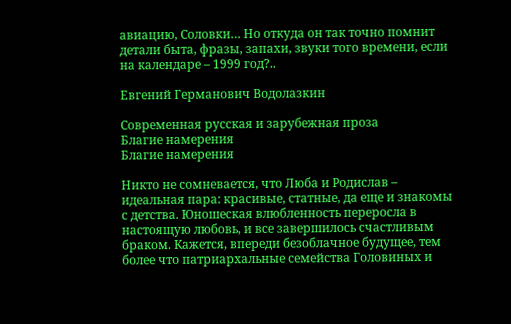авиацию, Соловки… Но откуда он так точно помнит детали быта, фразы, запахи, звуки того времени, если на календаре – 1999 год?..

Евгений Германович Водолазкин

Современная русская и зарубежная проза
Благие намерения
Благие намерения

Никто не сомневается, что Люба и Родислав – идеальная пара: красивые, статные, да еще и знакомы с детства. Юношеская влюбленность переросла в настоящую любовь, и все завершилось счастливым браком. Кажется, впереди безоблачное будущее, тем более что патриархальные семейства Головиных и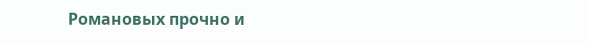Романовых прочно и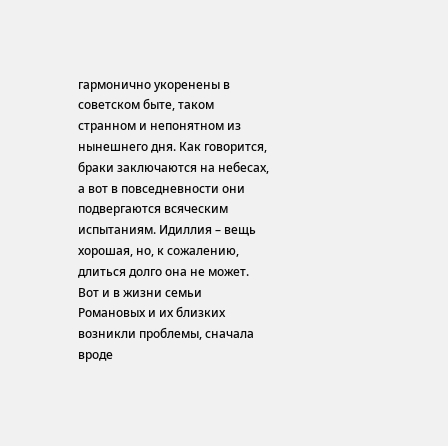гармонично укоренены в советском быте, таком странном и непонятном из нынешнего дня. Как говорится, браки заключаются на небесах, а вот в повседневности они подвергаются всяческим испытаниям. Идиллия – вещь хорошая, но, к сожалению, длиться долго она не может. Вот и в жизни семьи Романовых и их близких возникли проблемы, сначала вроде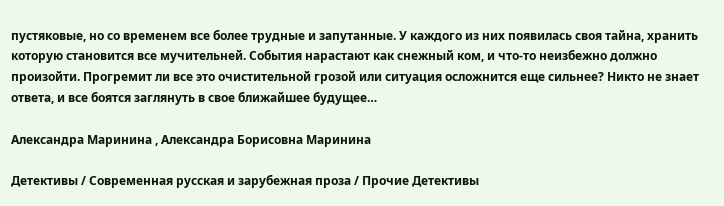пустяковые, но со временем все более трудные и запутанные. У каждого из них появилась своя тайна, хранить которую становится все мучительней. События нарастают как снежный ком, и что-то неизбежно должно произойти. Прогремит ли все это очистительной грозой или ситуация осложнится еще сильнее? Никто не знает ответа, и все боятся заглянуть в свое ближайшее будущее…

Александра Маринина , Александра Борисовна Маринина

Детективы / Современная русская и зарубежная проза / Прочие Детективы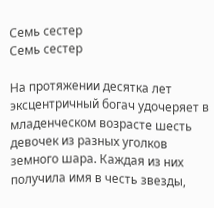Семь сестер
Семь сестер

На протяжении десятка лет эксцентричный богач удочеряет в младенческом возрасте шесть девочек из разных уголков земного шара. Каждая из них получила имя в честь звезды,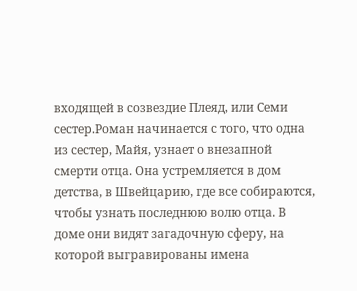входящей в созвездие Плеяд, или Семи сестер.Роман начинается с того, что одна из сестер, Майя, узнает о внезапной смерти отца. Она устремляется в дом детства, в Швейцарию, где все собираются, чтобы узнать последнюю волю отца. В доме они видят загадочную сферу, на которой выгравированы имена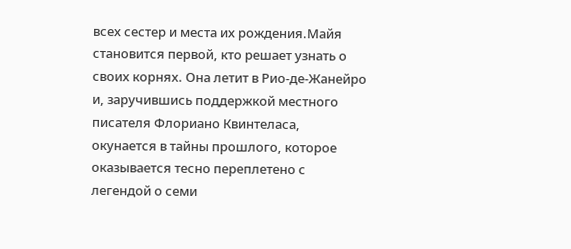всех сестер и места их рождения.Майя становится первой, кто решает узнать о своих корнях. Она летит в Рио-де-Жанейро и, заручившись поддержкой местного писателя Флориано Квинтеласа, окунается в тайны прошлого, которое оказывается тесно переплетено с легендой о семи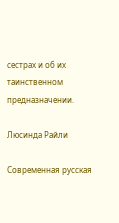сестрах и об их таинственном предназначении.

Люсинда Райли

Современная русская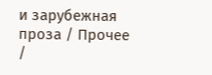и зарубежная проза / Прочее /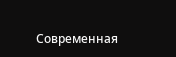Современная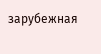зарубежная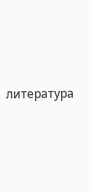литература